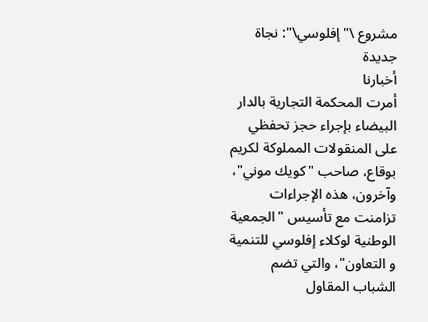مشروع \"إفلوسي\": نجاة جديدة
أخبارنا
أمرت المحكمة التجارية بالدار البيضاء بإجراء حجز تحفظي على المنقولات المملوكة لكريم بوقاع، صاحب "كويك موني"، وآخرون، هذه الإجراءات تزامنت مع تأسيس "الجمعية الوطنية لوكلاء إفلوسي للتنمية و التعاون"، والتي تضم الشباب المقاول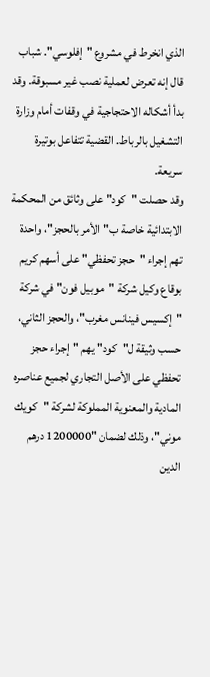الذي انخرط في مشروع "إفلوسي". شباب قال إنه تعرض لعملية نصب غير مسبوقة. وقد بدأ أشكاله الاحتجاجية في وقفات أمام وزارة التشغيل بالرباط. القضية تتفاعل بوتيرة سريعة.
وقد حصلت "كود" على وثائق من المحكمة الابتدائية خاصة ب"الأمر بالحجز"، واحدة تهم إجراء "حجز تحفظي" على أسهم كريم بوقاع وكيل شركة "موبيل فون" في شركة "إكسيس فينانس مغرب"، والحجز الثاني، حسب وثيقة ل"كود" يهم "إجراء حجز تحفظي على الأصل التجاري لجميع عناصره المادية والمعنوية المملوكة لشركة "كويك موني"، وذلك لضمان "1200000 درهم الدين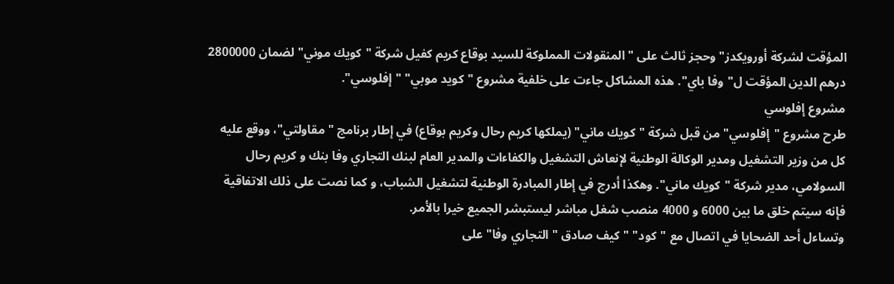المؤقت لشركة أورويكدز" وحجز ثالث على "المنقولات المملوكة للسيد بوقاع كريم كفيل شركة "كويك موني" لضمان 2800000 درهم الدين المؤقت ل"وفا باي". هذه المشاكل جاءت على خلفية مشروع "كويد موبي" "إفلوسي".
مشروع إفلوسي
طرح مشروع "إفلوسي" من قبل شركة "كويك ماني" (يملكها كريم رحال وكريم بوقاع) في إطار برنامج "مقاولتي"، ووقع عليه كل من وزير التشغيل ومدير الوكالة الوطنية لإنعاش التشغيل والكفاءات والمدير العام لبنك التجاري وفا بنك و كريم رحال السولامي، مدير شركة "كويك ماني". وهكذا أدرج في إطار المبادرة الوطنية لتشغيل الشباب، و كما نصت على ذلك الاتفاقية فإنه سيتم خلق ما بين 6000 و 4000 منصب شغل مباشر ليستبشر الجميع خيرا بالأمر.
وتساءل أحد الضحايا في اتصال مع "كود" "كيف صادق "التجاري وفا" على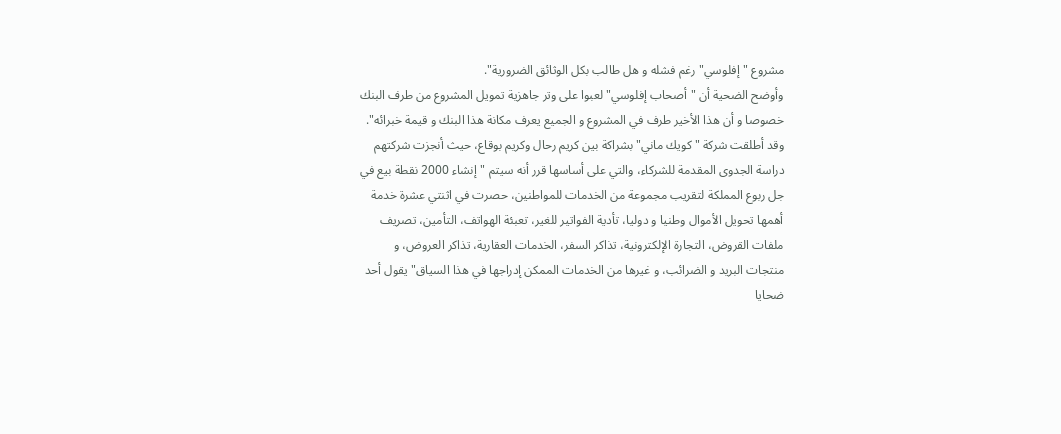مشروع "إفلوسي" رغم فشله و هل طالب بكل الوثائق الضرورية".
وأوضح الضحية أن "أصحاب إفلوسي" لعبوا على وتر جاهزية تمويل المشروع من طرف البنك خصوصا و أن هذا الأخير طرف في المشروع و الجميع يعرف مكانة هذا البنك و قيمة خبرائه".
وقد أطلقت شركة "كويك ماني" بشراكة بين كريم رحال وكريم بوقاع، حيث أنجزت شركتهم دراسة الجدوى المقدمة للشركاء، والتي على أساسها قرر أنه سيتم "إنشاء 2000 نقطة بيع في جل ربوع المملكة لتقريب مجموعة من الخدمات للمواطنين، حصرت في اثنتي عشرة خدمة أهمها تحويل الأموال وطنيا و دوليا، تأدية الفواتير للغير، تعبئة الهواتف، التأمين، تصريف ملفات القروض، التجارة الإلكترونية، تذاكر السفر، الخدمات العقارية، تذاكر العروض، و منتجات البريد و الضرائب، و غيرها من الخدمات الممكن إدراجها في هذا السياق" يقول أحد ضحايا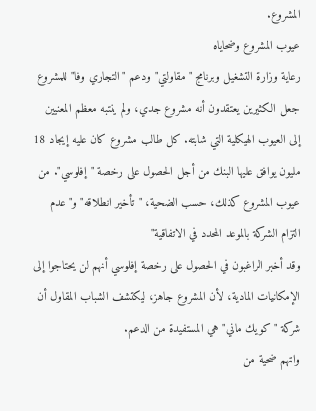المشروع.
عيوب المشروع وضحاياه
رعاية وزارة التشغيل وبرنامج "مقاولتي" ودعم "التجاري وفا" للمشروع جعل الكثيرين يعتقدون أنه مشروع جدي، ولم ينتبه معظم المعنيين إلى العيوب الهيكلية التي شابته. كل طالب مشروع كان عليه إيجاد 18 مليون يوافق عليها البنك من أجل الحصول على رخصة "إفلوسي". من عيوب المشروع كذلك، حسب الضحية، "تأخير انطلاقه" و"عدم التزام الشركة بالموعد المحدد في الاتفاقية"
وقد أخبر الراغبون في الحصول على رخصة إفلوسي أنهم لن يحتاجوا إلى الإمكانيات المادية، لأن المشروع جاهز، ليكتشف الشباب المقاول أن شركة "كويك ماني" هي المستفيدة من الدعم.
واتهم ضحية من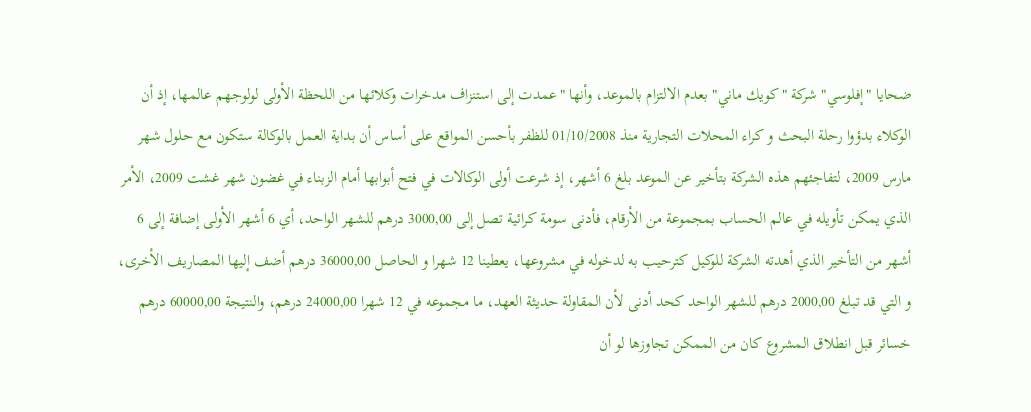ضحايا "إفلوسي" شركة "كويك ماني" بعدم الالتزام بالموعد، وأنها "عمدت إلى استنزاف مدخرات وكلائها من اللحظة الأولى لولوجهم عالمها، إذ أن الوكلاء بدؤوا رحلة البحث و كراء المحلات التجارية منذ 01/10/2008 للظفر بأحسن المواقع على أساس أن بداية العمل بالوكالة ستكون مع حلول شهر مارس 2009، لتفاجئهم هذه الشركة بتأخير عن الموعد بلغ 6 أشهر، إذ شرعت أولى الوكالات في فتح أبوابها أمام الزبناء في غضون شهر غشت 2009، الأمر الذي يمكن تأويله في عالم الحساب بمجموعة من الأرقام، فأدنى سومة كرائية تصل إلى 3000,00 درهم للشهر الواحد، أي 6 أشهر الأولى إضافة إلى 6 أشهر من التأخير الذي أهدته الشركة للوكيل كترحيب به لدخوله في مشروعها، يعطينا 12 شهرا و الحاصل 36000,00 درهم أضف إليها المصاريف الأخرى، و التي قد تبلغ 2000,00 درهم للشهر الواحد كحد أدنى لأن المقاولة حديثة العهد، ما مجموعه في 12 شهرا 24000,00 درهم، والنتيجة 60000,00 درهم خسائر قبل انطلاق المشروع كان من الممكن تجاوزها لو أن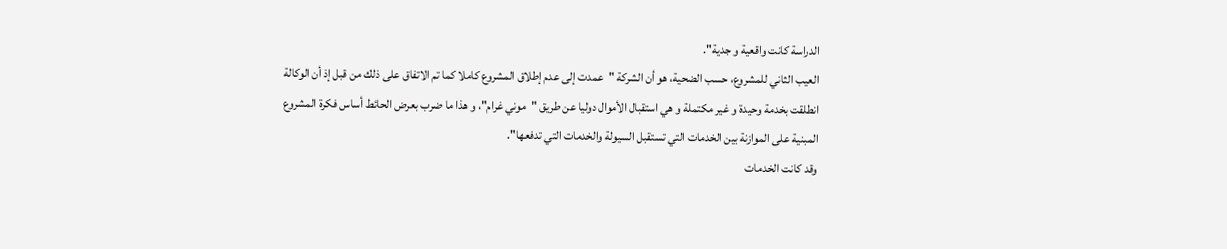الدراسة كانت واقعية و جدية".
العيب الثاني للمشروع، حسب الضحية، هو أن الشركة "عمدت إلى عدم إطلاق المشروع كاملا كما تم الاتفاق على ذلك من قبل إذ أن الوكالة انطلقت بخدمة وحيدة و غير مكتملة و هي استقبال الأموال دوليا عن طريق "موني غرام"، و هذا ما ضرب بعرض الحائط أساس فكرة المشروع المبنية على الموازنة بين الخدمات التي تستقبل السيولة والخدمات التي تدفعها".
وقد كانت الخدمات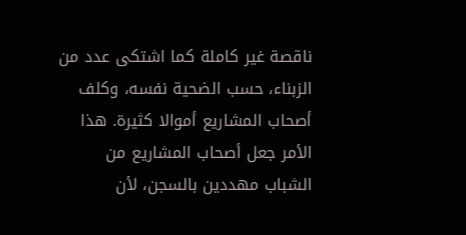ناقصة غير كاملة كما اشتكى عدد من الزبناء، حسب الضحية نفسه، وكلف أصحاب المشاريع أموالا كثيرة. هذا الأمر جعل أصحاب المشاريع من الشباب مهددين بالسجن، لأن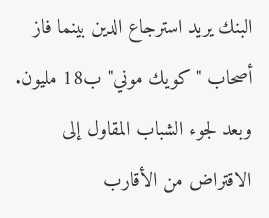البنك يريد استرجاع الدين بينما فاز أصحاب "كويك موني" ب18 مليون.
وبعد لجوء الشباب المقاول إلى الاقتراض من الأقارب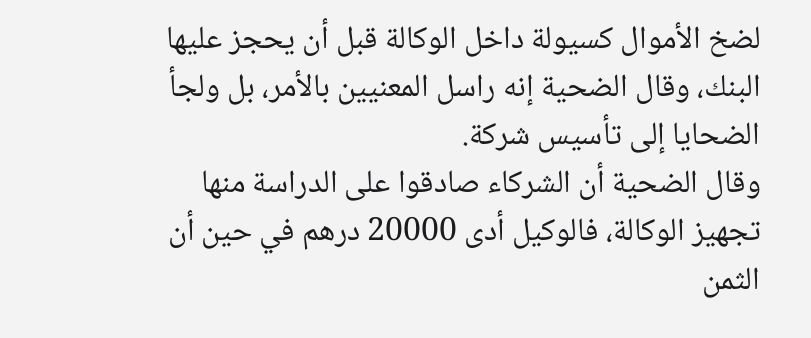لضخ الأموال كسيولة داخل الوكالة قبل أن يحجز عليها البنك، وقال الضحية إنه راسل المعنيين بالأمر، بل ولجأ الضحايا إلى تأسيس شركة.
وقال الضحية أن الشركاء صادقوا على الدراسة منها تجهيز الوكالة، فالوكيل أدى 20000 درهم في حين أن الثمن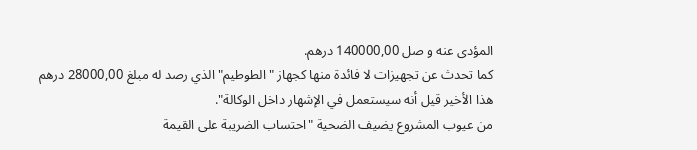المؤدى عنه و صل 140000,00 درهم.
كما تحدث عن تجهيزات لا فائدة منها كجهاز "الطوطيم" الذي رصد له مبلغ 28000,00 درهم هذا الأخير قيل أنه سيستعمل في الإشهار داخل الوكالة".
من عيوب المشروع يضيف الضحية "احتساب الضريبة على القيمة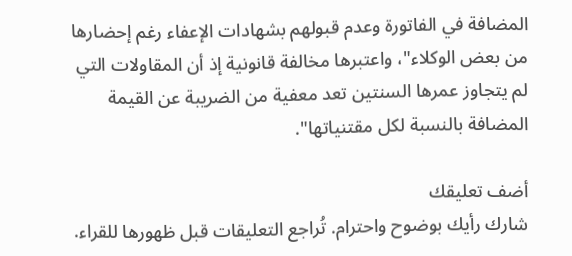المضافة في الفاتورة وعدم قبولهم بشهادات الإعفاء رغم إحضارها من بعض الوكلاء"، واعتبرها مخالفة قانونية إذ أن المقاولات التي لم يتجاوز عمرها السنتين تعد معفية من الضريبة عن القيمة المضافة بالنسبة لكل مقتنياتها".

أضف تعليقك
شارك رأيك بوضوح واحترام. تُراجع التعليقات قبل ظهورها للقراء.